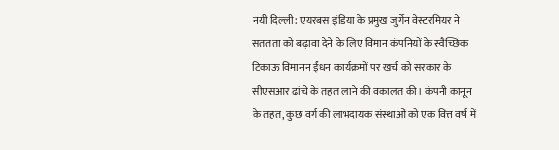नयी दिल्ली: एयरबस इंडिया के प्रमुख जुर्गेन वेस्टरमियर ने सततता को बढ़ावा देने के लिए विमान कंपनियों के स्वैच्छिक टिकाऊ विमानन ईंधन कार्यक्रमों पर खर्च को सरकार के सीएसआर ढांचे के तहत लाने की वकालत की। कंपनी कानून के तहत, कुछ वर्ग की लाभदायक संस्थाओं को एक वित्त वर्ष में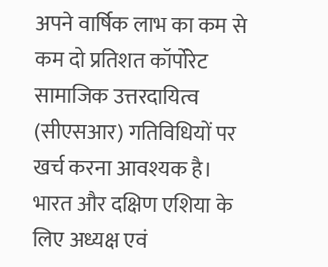अपने वार्षिक लाभ का कम से कम दो प्रतिशत कॉर्पोरेट सामाजिक उत्तरदायित्व (सीएसआर) गतिविधियों पर खर्च करना आवश्यक है।
भारत और दक्षिण एशिया के लिए अध्यक्ष एवं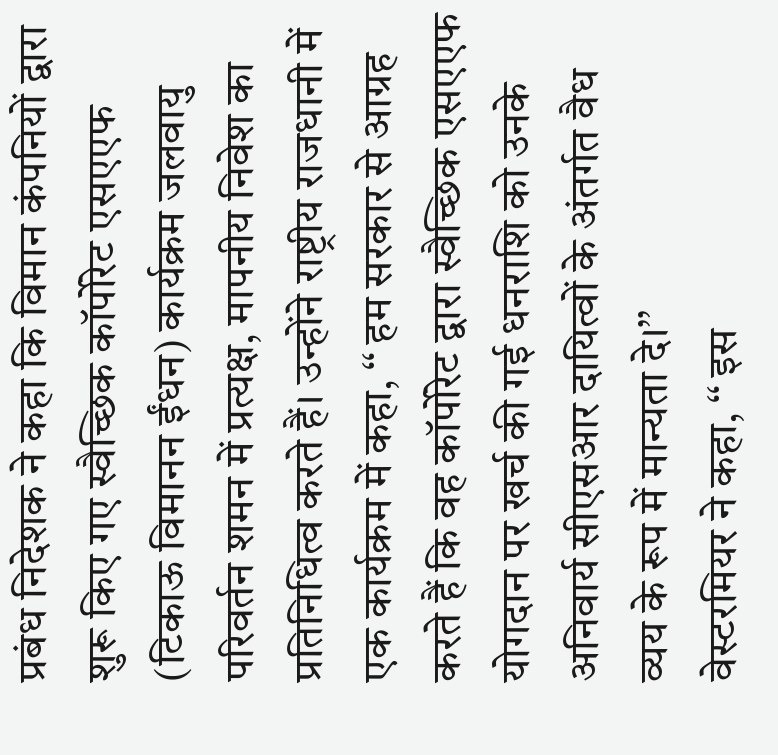प्रबंध निदेशक ने कहा कि विमान कंपनियों द्वारा शुरू किए गए स्वैच्छिक कॉर्पोरेट एसएएफ (टिकाऊ विमानन ईंधन) कार्यक्रम जलवायु परिवर्तन शमन में प्रत्यक्ष, मापनीय निवेश का प्रतिनिधित्व करते हैं। उन्होंने राष्ट्रीय राजधानी में एक कार्यक्रम में कहा, ‘‘ हम सरकार से आग्रह करते हैं कि वह कॉर्पोरेट द्वारा स्वैच्छिक एसएएफ योगदान पर खर्च की गई धनराशि को उनके अनिवार्य सीएसआर दायित्वों के अंतर्गत वैध व्यय के रूप में मान्यता दे।’’
वेस्टरमियर ने कहा, ‘‘ इस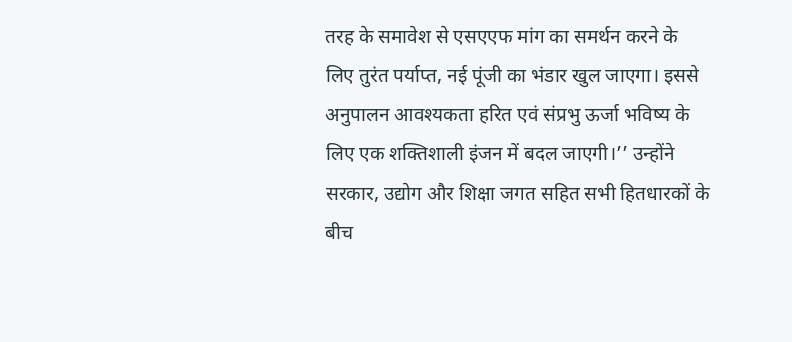तरह के समावेश से एसएएफ मांग का समर्थन करने के लिए तुरंत पर्याप्त, नई पूंजी का भंडार खुल जाएगा। इससे अनुपालन आवश्यकता हरित एवं संप्रभु ऊर्जा भविष्य के लिए एक शक्तिशाली इंजन में बदल जाएगी।’’ उन्होंने सरकार, उद्योग और शिक्षा जगत सहित सभी हितधारकों के बीच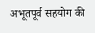अभूतपूर्व सहयोग की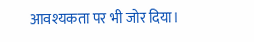आवश्यकता पर भी जोर दिया।